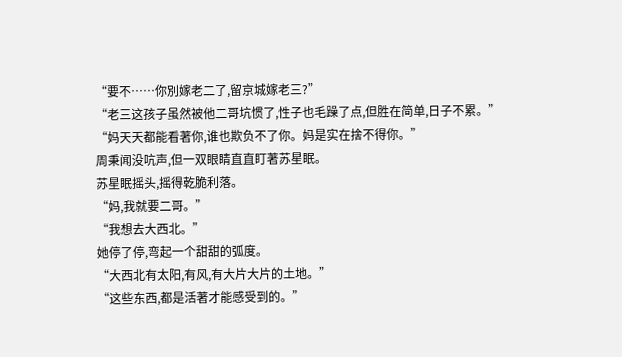“要不……你別嫁老二了,留京城嫁老三?”
“老三这孩子虽然被他二哥坑惯了,性子也毛躁了点,但胜在简单,日子不累。”
“妈天天都能看著你,谁也欺负不了你。妈是实在捨不得你。”
周秉闻没吭声,但一双眼睛直直盯著苏星眠。
苏星眠摇头,摇得乾脆利落。
“妈,我就要二哥。”
“我想去大西北。”
她停了停,弯起一个甜甜的弧度。
“大西北有太阳,有风,有大片大片的土地。”
“这些东西,都是活著才能感受到的。”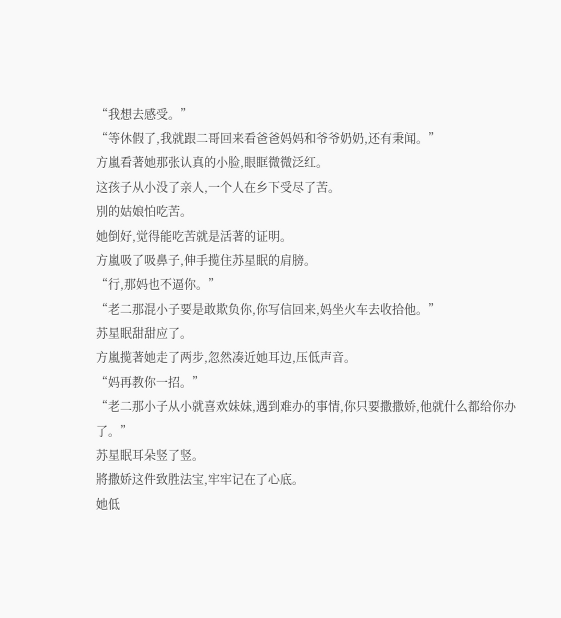“我想去感受。”
“等休假了,我就跟二哥回来看爸爸妈妈和爷爷奶奶,还有秉闻。”
方嵐看著她那张认真的小脸,眼眶微微泛红。
这孩子从小没了亲人,一个人在乡下受尽了苦。
別的姑娘怕吃苦。
她倒好,觉得能吃苦就是活著的证明。
方嵐吸了吸鼻子,伸手揽住苏星眠的肩膀。
“行,那妈也不逼你。”
“老二那混小子要是敢欺负你,你写信回来,妈坐火车去收拾他。”
苏星眠甜甜应了。
方嵐揽著她走了两步,忽然凑近她耳边,压低声音。
“妈再教你一招。”
“老二那小子从小就喜欢妹妹,遇到难办的事情,你只要撒撒娇,他就什么都给你办了。”
苏星眠耳朵竖了竖。
將撒娇这件致胜法宝,牢牢记在了心底。
她低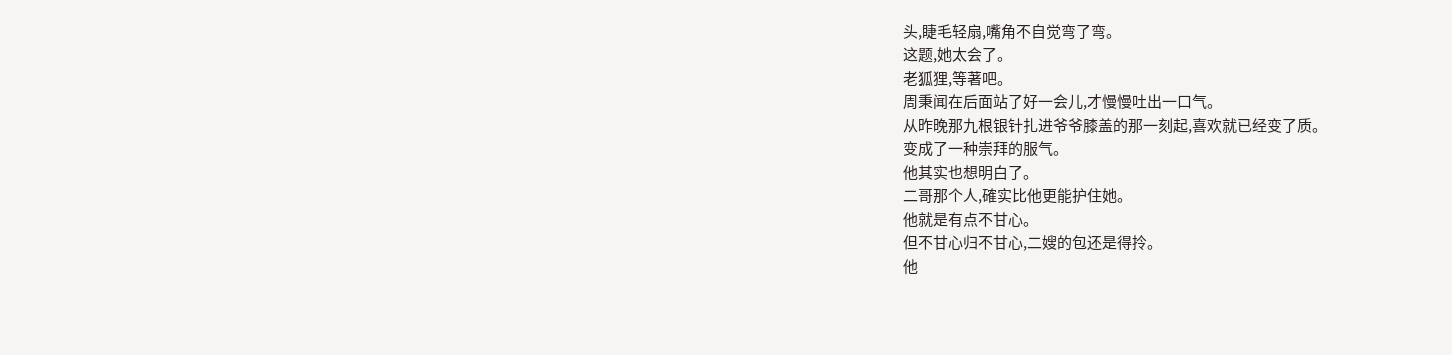头,睫毛轻扇,嘴角不自觉弯了弯。
这题,她太会了。
老狐狸,等著吧。
周秉闻在后面站了好一会儿,才慢慢吐出一口气。
从昨晚那九根银针扎进爷爷膝盖的那一刻起,喜欢就已经变了质。
变成了一种崇拜的服气。
他其实也想明白了。
二哥那个人,確实比他更能护住她。
他就是有点不甘心。
但不甘心归不甘心,二嫂的包还是得拎。
他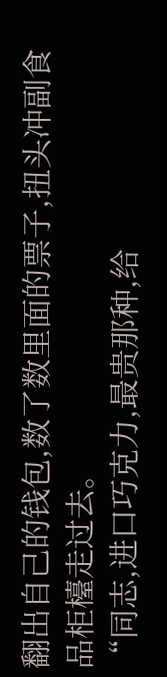翻出自己的钱包,数了数里面的票子,扭头冲副食品柜檯走过去。
“同志,进口巧克力,最贵那种,给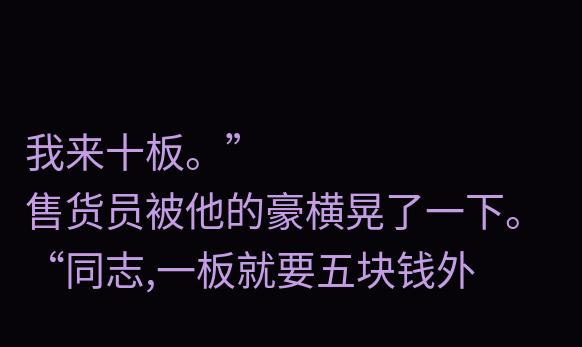我来十板。”
售货员被他的豪横晃了一下。
“同志,一板就要五块钱外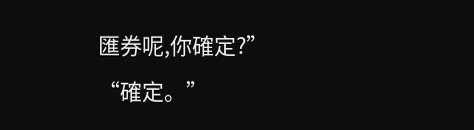匯券呢,你確定?”
“確定。”